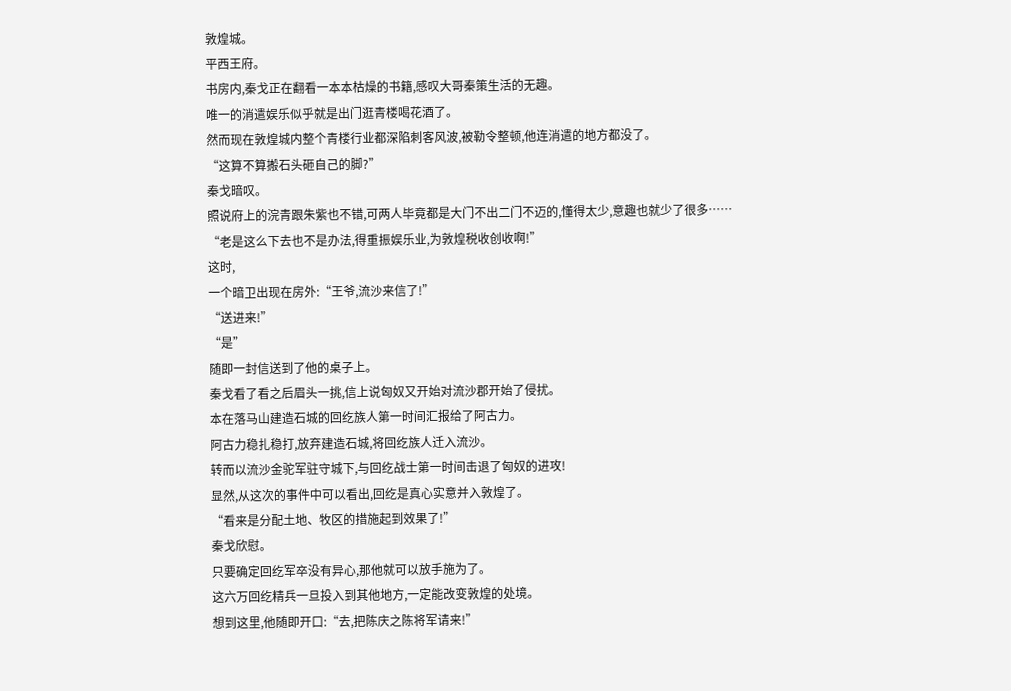敦煌城。
平西王府。
书房内,秦戈正在翻看一本本枯燥的书籍,感叹大哥秦策生活的无趣。
唯一的消遣娱乐似乎就是出门逛青楼喝花酒了。
然而现在敦煌城内整个青楼行业都深陷刺客风波,被勒令整顿,他连消遣的地方都没了。
“这算不算搬石头砸自己的脚?”
秦戈暗叹。
照说府上的浣青跟朱紫也不错,可两人毕竟都是大门不出二门不迈的,懂得太少,意趣也就少了很多……
“老是这么下去也不是办法,得重振娱乐业,为敦煌税收创收啊!”
这时,
一个暗卫出现在房外:“王爷,流沙来信了!”
“送进来!”
“是”
随即一封信送到了他的桌子上。
秦戈看了看之后眉头一挑,信上说匈奴又开始对流沙郡开始了侵扰。
本在落马山建造石城的回纥族人第一时间汇报给了阿古力。
阿古力稳扎稳打,放弃建造石城,将回纥族人迁入流沙。
转而以流沙金驼军驻守城下,与回纥战士第一时间击退了匈奴的进攻!
显然,从这次的事件中可以看出,回纥是真心实意并入敦煌了。
“看来是分配土地、牧区的措施起到效果了!”
秦戈欣慰。
只要确定回纥军卒没有异心,那他就可以放手施为了。
这六万回纥精兵一旦投入到其他地方,一定能改变敦煌的处境。
想到这里,他随即开口:“去,把陈庆之陈将军请来!”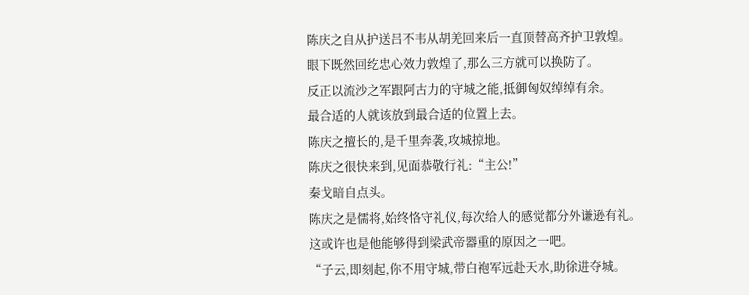陈庆之自从护送吕不韦从胡羌回来后一直顶替高齐护卫敦煌。
眼下既然回纥忠心效力敦煌了,那么三方就可以换防了。
反正以流沙之军跟阿古力的守城之能,抵御匈奴绰绰有余。
最合适的人就该放到最合适的位置上去。
陈庆之擅长的,是千里奔袭,攻城掠地。
陈庆之很快来到,见面恭敬行礼:“主公!”
秦戈暗自点头。
陈庆之是儒将,始终恪守礼仪,每次给人的感觉都分外谦逊有礼。
这或许也是他能够得到梁武帝器重的原因之一吧。
“子云,即刻起,你不用守城,带白袍军远赴天水,助徐进夺城。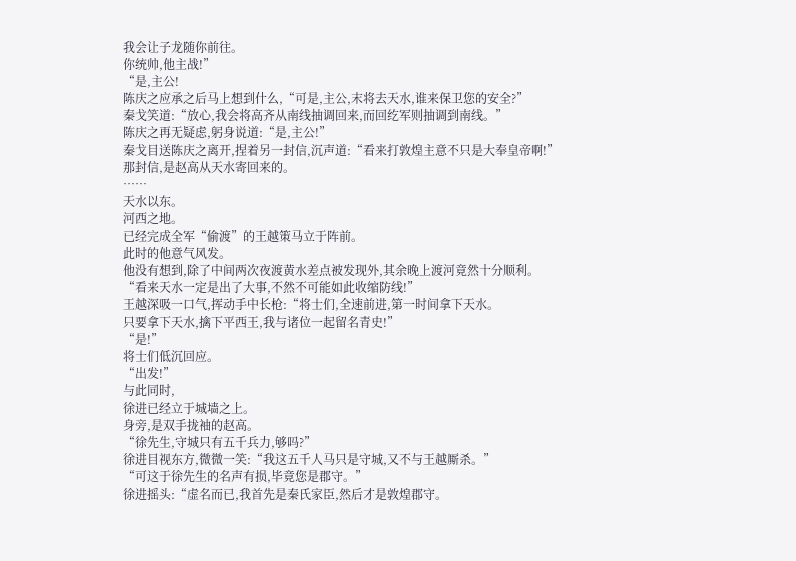我会让子龙随你前往。
你统帅,他主战!”
“是,主公!
陈庆之应承之后马上想到什么,“可是,主公,末将去天水,谁来保卫您的安全?”
秦戈笑道:“放心,我会将高齐从南线抽调回来,而回纥军则抽调到南线。”
陈庆之再无疑虑,躬身说道:“是,主公!”
秦戈目送陈庆之离开,捏着另一封信,沉声道:“看来打敦煌主意不只是大奉皇帝啊!”
那封信,是赵高从天水寄回来的。
……
天水以东。
河西之地。
已经完成全军“偷渡”的王越策马立于阵前。
此时的他意气风发。
他没有想到,除了中间两次夜渡黄水差点被发现外,其余晚上渡河竟然十分顺利。
“看来天水一定是出了大事,不然不可能如此收缩防线!”
王越深吸一口气,挥动手中长枪:“将士们,全速前进,第一时间拿下天水。
只要拿下天水,擒下平西王,我与诸位一起留名青史!”
“是!”
将士们低沉回应。
“出发!”
与此同时,
徐进已经立于城墙之上。
身旁,是双手拢袖的赵高。
“徐先生,守城只有五千兵力,够吗?”
徐进目视东方,微微一笑:“我这五千人马只是守城,又不与王越厮杀。”
“可这于徐先生的名声有损,毕竟您是郡守。”
徐进摇头:“虚名而已,我首先是秦氏家臣,然后才是敦煌郡守。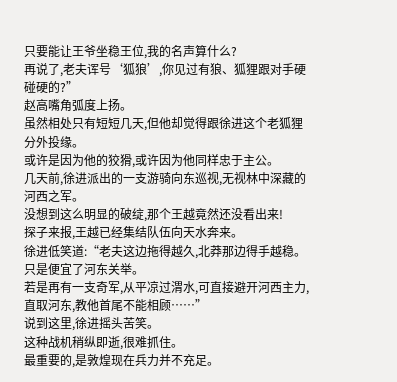只要能让王爷坐稳王位,我的名声算什么?
再说了,老夫诨号‘狐狼’,你见过有狼、狐狸跟对手硬碰硬的?”
赵高嘴角弧度上扬。
虽然相处只有短短几天,但他却觉得跟徐进这个老狐狸分外投缘。
或许是因为他的狡猾,或许因为他同样忠于主公。
几天前,徐进派出的一支游骑向东巡视,无视林中深藏的河西之军。
没想到这么明显的破绽,那个王越竟然还没看出来!
探子来报,王越已经集结队伍向天水奔来。
徐进低笑道:“老夫这边拖得越久,北莽那边得手越稳。只是便宜了河东关举。
若是再有一支奇军,从平凉过渭水,可直接避开河西主力,直取河东,教他首尾不能相顾……”
说到这里,徐进摇头苦笑。
这种战机稍纵即逝,很难抓住。
最重要的,是敦煌现在兵力并不充足。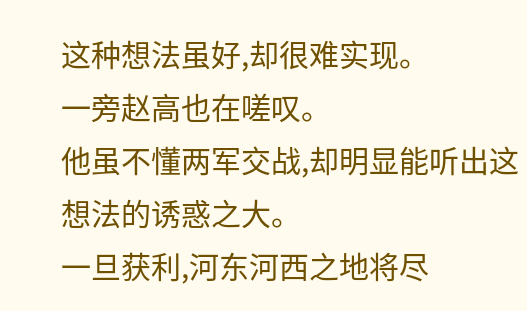这种想法虽好,却很难实现。
一旁赵高也在嗟叹。
他虽不懂两军交战,却明显能听出这想法的诱惑之大。
一旦获利,河东河西之地将尽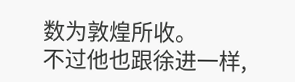数为敦煌所收。
不过他也跟徐进一样,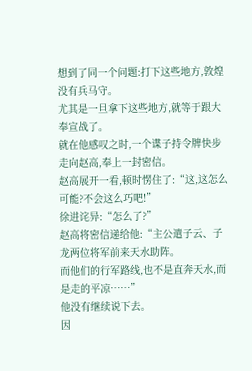想到了同一个问题:打下这些地方,敦煌没有兵马守。
尤其是一旦拿下这些地方,就等于跟大奉宣战了。
就在他感叹之时,一个谍子持令牌快步走向赵高,奉上一封密信。
赵高展开一看,顿时愣住了:“这,这怎么可能?不会这么巧吧!”
徐进诧异:“怎么了?”
赵高将密信递给他:“主公遣子云、子龙两位将军前来天水助阵。
而他们的行军路线,也不是直奔天水,而是走的平凉……”
他没有继续说下去。
因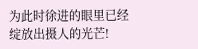为此时徐进的眼里已经绽放出摄人的光芒!